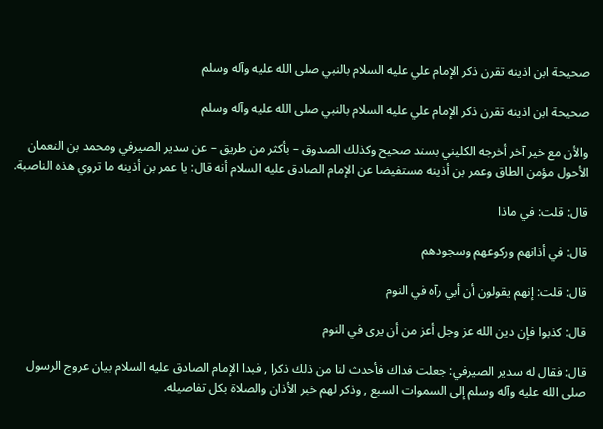صحيحة ابن اذينه تقرن ذكر الإمام علي عليه السلام بالنبي صلى الله عليه وآله وسلم

صحيحة ابن اذينه تقرن ذكر الإمام علي عليه السلام بالنبي صلى الله عليه وآله وسلم

والأن مع خير آخر أخرجه الكليني بسند صحيح وكذلك الصدوق – بأكثر من طريق – عن سدير الصيرفي ومحمد بن النعمان الأحول مؤمن الطاق وعمر بن أذينه مستفيضا عن الإمام الصادق عليه السلام أنه قال: يا عمر بن أذينه ما تروي هذه الناصبة.

قال: قلت: في ماذا

قال: في أذانهم وركوعهم وسجودهم

قال: قلت: إنهم يقولون أن أبي رآه في النوم

قال: كذبوا فإن دين الله عز وجل أعز من أن يرى في النوم

قال: فقال له سدير الصيرفي: جعلت فداك فأحدث لنا من ذلك ذكرا , فبدا الإمام الصادق عليه السلام بيان عروج الرسول صلى الله عليه وآله وسلم إلى السموات السبع , وذكر لهم خبر الأذان والصلاة بكل تفاصيله.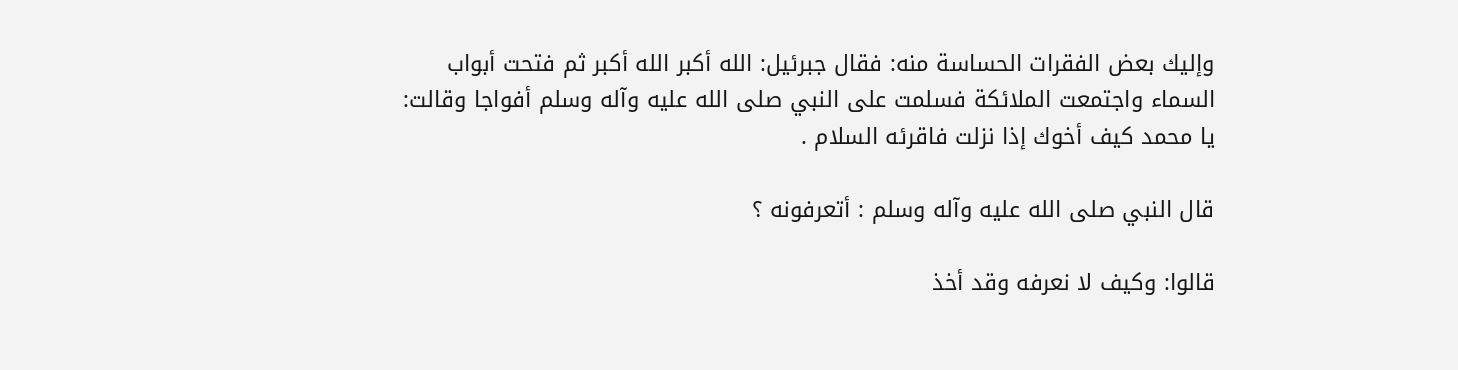وإليك بعض الفقرات الحساسة منه: فقال جبرئيل: الله أكبر الله أكبر ثم فتحت أبواب السماء واجتمعت الملائكة فسلمت على النبي صلى الله عليه وآله وسلم أفواجا وقالت: يا محمد كيف أخوك إذا نزلت فاقرئه السلام .

قال النبي صلى الله عليه وآله وسلم : أتعرفونه ؟

قالوا: وكيف لا نعرفه وقد أخذ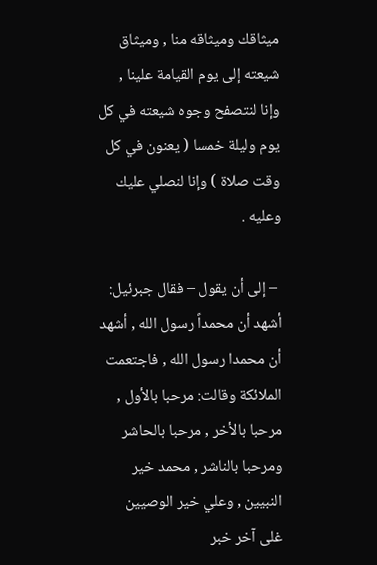ميثاقك وميثاقه منا , وميثاق شيعته إلى يوم القيامة علينا , وإنا لنتصفح وجوه شيعته في كل يوم وليلة خمسا ( يعنون في كل وقت صلاة ) وإنا لنصلي عليك وعليه .

 – إلى أن يقول – فقال جبرئيل: أشهد أن محمداً رسول الله , أشهد أن محمدا رسول الله , فاجتعمت الملائكة وقالت: مرحبا بالأول , مرحبا بالأخر , مرحبا بالحاشر ومرحبا بالناشر , محمد خير النبيين , وعلي خير الوصيين غلى آخر خبر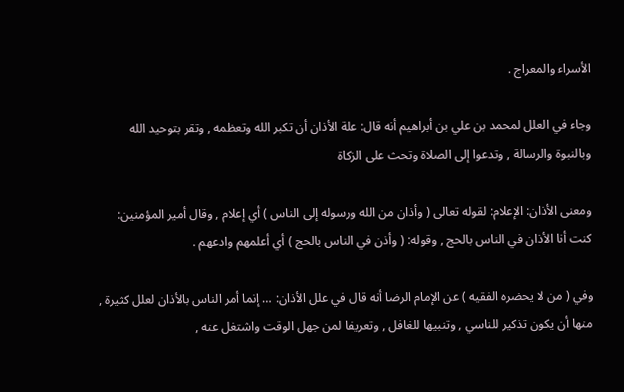الأسراء والمعراج .

وجاء في العلل لمحمد بن علي بن أبراهيم أنه قال: علة الأذان أن تكبر الله وتعظمه , وتقر بتوحيد الله وبالنبوة والرسالة , وتدعوا إلى الصلاة وتحث على الزكاة

ومعنى الأذان: الإعلام: لقوله تعالى ( وأذان من الله ورسوله إلى الناس ) أي إعلام , وقال أمير المؤمنين: كنت أنا الأذان في الناس بالحج , وقوله: ( وأذن في الناس بالحج ) أي أعلمهم وادعهم .

وفي ( من لا يحضره الفقيه ) عن الإمام الرضا أنه قال في علل الأذان: … إنما أمر الناس بالأذان لعلل كثيرة , منها أن يكون تذكير للناسي , وتنبيها للغافل , وتعريفا لمن جهل الوقت واشتغل عنه ,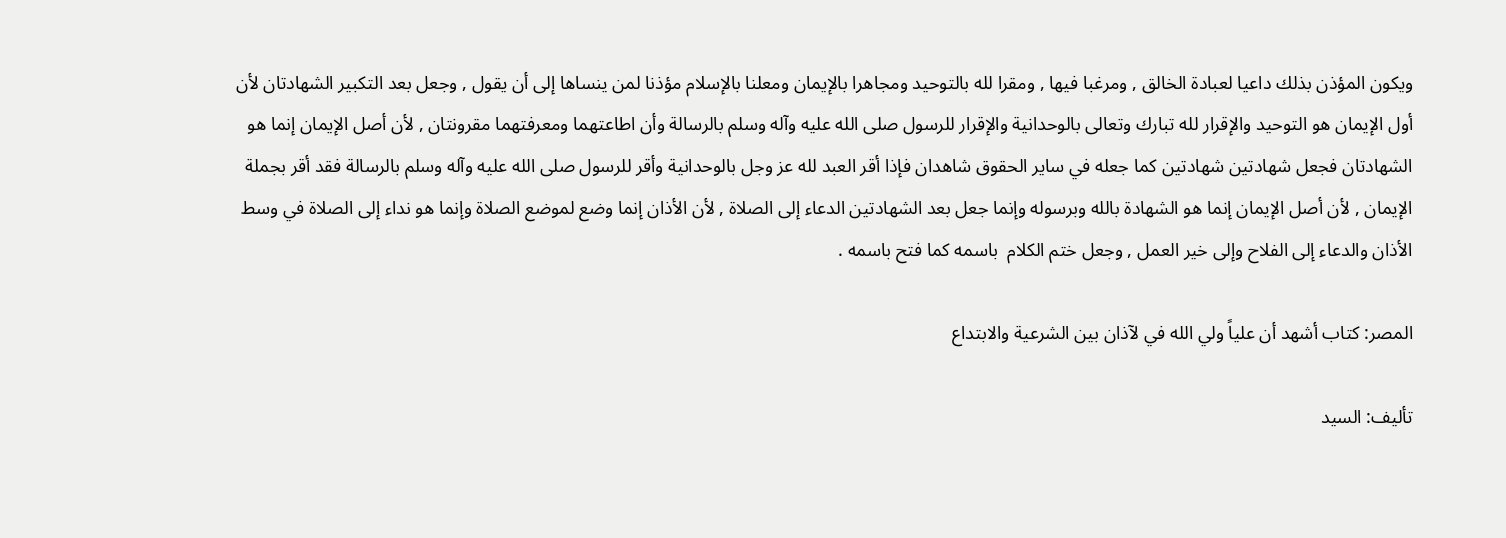ويكون المؤذن بذلك داعيا لعبادة الخالق , ومرغبا فيها , ومقرا لله بالتوحيد ومجاهرا بالإيمان ومعلنا بالإسلام مؤذنا لمن ينساها إلى أن يقول , وجعل بعد التكبير الشهادتان لأن أول الإيمان هو التوحيد والإقرار لله تبارك وتعالى بالوحدانية والإقرار للرسول صلى الله عليه وآله وسلم بالرسالة وأن اطاعتهما ومعرفتهما مقرونتان , لأن أصل الإيمان إنما هو الشهادتان فجعل شهادتين شهادتين كما جعله في ساير الحقوق شاهدان فإذا أقر العبد لله عز وجل بالوحدانية وأقر للرسول صلى الله عليه وآله وسلم بالرسالة فقد أقر بجملة الإيمان , لأن أصل الإيمان إنما هو الشهادة بالله وبرسوله وإنما جعل بعد الشهادتين الدعاء إلى الصلاة , لأن الأذان إنما وضع لموضع الصلاة وإنما هو نداء إلى الصلاة في وسط الأذان والدعاء إلى الفلاح وإلى خير العمل , وجعل ختم الكلام  باسمه كما فتح باسمه .

المصر: كتاب أشهد أن علياً ولي الله في لآذان بين الشرعية والابتداع

تأليف: السيد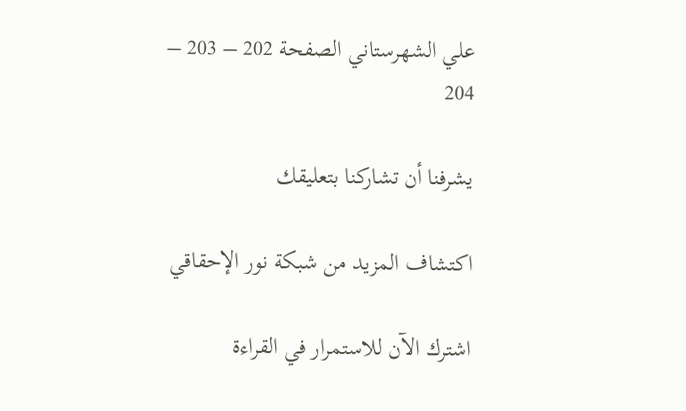علي الشهرستاني الصفحة 202 – 203 – 204

يشرفنا أن تشاركنا بتعليقك

اكتشاف المزيد من شبكة نور الإحقاقي

اشترك الآن للاستمرار في القراءة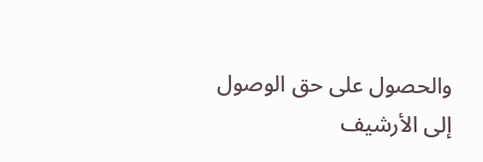والحصول على حق الوصول إلى الأرشيف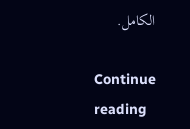الكامل.

Continue reading